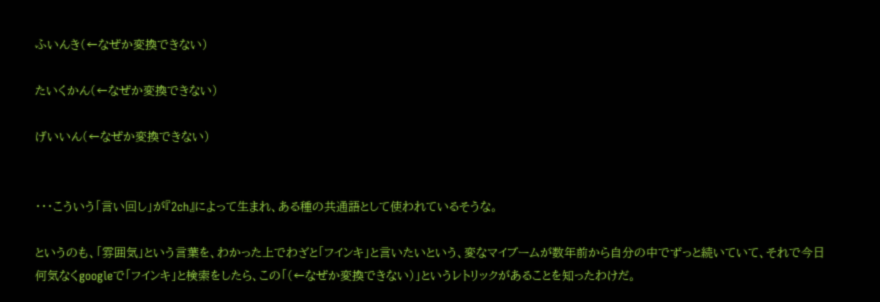ふいんき(←なぜか変換できない)

たいくかん(←なぜか変換できない)

げいいん(←なぜか変換できない)


・・・こういう「言い回し」が『2ch』によって生まれ、ある種の共通語として使われているそうな。

というのも、「雰囲気」という言葉を、わかった上でわざと「フインキ」と言いたいという、変なマイブームが数年前から自分の中でずっと続いていて、それで今日何気なくgoogleで「フインキ」と検索をしたら、この「(←なぜか変換できない)」というレトリックがあることを知ったわけだ。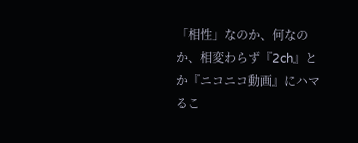「相性」なのか、何なのか、相変わらず『2ch』とか『ニコニコ動画』にハマるこ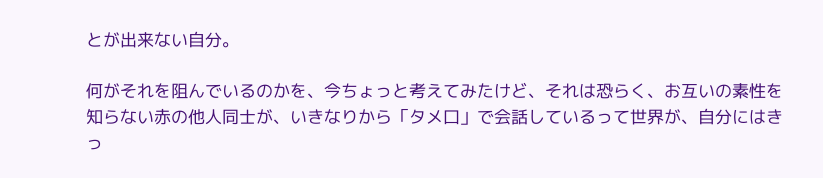とが出来ない自分。

何がそれを阻んでいるのかを、今ちょっと考えてみたけど、それは恐らく、お互いの素性を知らない赤の他人同士が、いきなりから「タメ口」で会話しているって世界が、自分にはきっ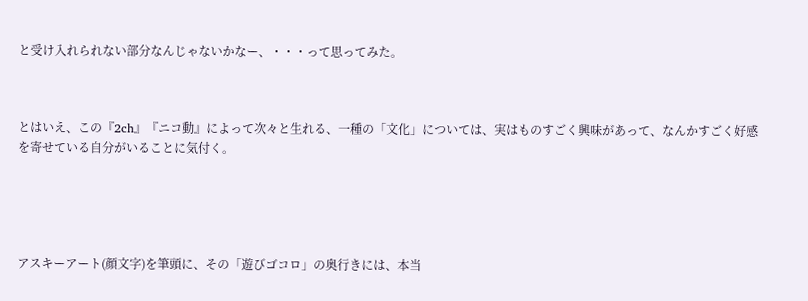と受け入れられない部分なんじゃないかなー、・・・って思ってみた。



とはいえ、この『2ch』『ニコ動』によって次々と生れる、一種の「文化」については、実はものすごく興味があって、なんかすごく好感を寄せている自分がいることに気付く。





アスキーアート(顔文字)を筆頭に、その「遊びゴコロ」の奥行きには、本当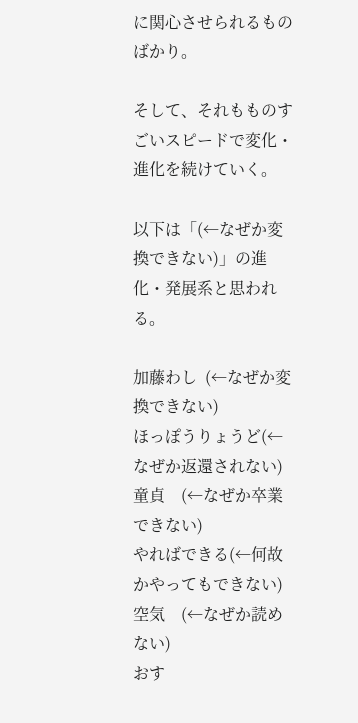に関心させられるものばかり。

そして、それもものすごいスピードで変化・進化を続けていく。

以下は「(←なぜか変換できない)」の進化・発展系と思われる。

加藤わし  (←なぜか変換できない)
ほっぽうりょうど(←なぜか返還されない)
童貞    (←なぜか卒業できない)
やればできる(←何故かやってもできない)
空気    (←なぜか読めない)
おす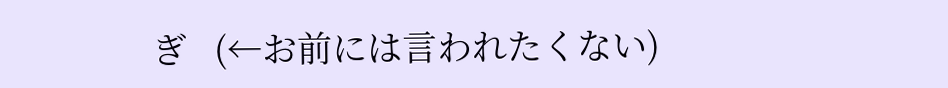ぎ   (←お前には言われたくない)